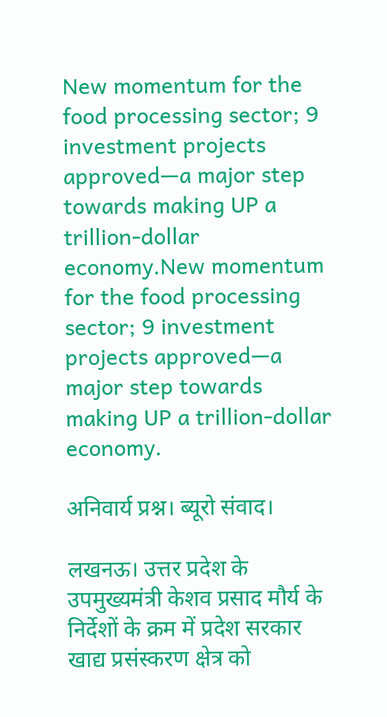New momentum for the food processing sector; 9 investment projects approved—a major step towards making UP a trillion-dollar economy.New momentum for the food processing sector; 9 investment projects approved—a major step towards making UP a trillion-dollar economy.

अनिवार्य प्रश्न। ब्यूरो संवाद।

लखनऊ। उत्तर प्रदेश के उपमुख्यमंत्री केशव प्रसाद मौर्य के निर्देशों के क्रम में प्रदेश सरकार खाद्य प्रसंस्करण क्षेत्र को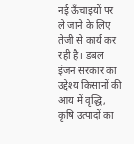नई ऊँचाइयों पर ले जाने के लिए तेजी से कार्य कर रही है। डबल इंजन सरकार का उद्देश्य किसानों की आय में वृद्धि, कृषि उत्पादों का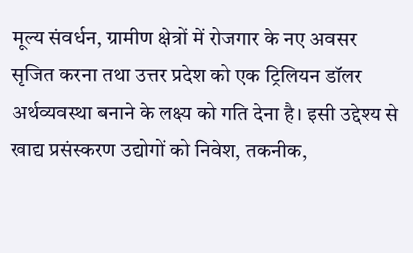मूल्य संवर्धन, ग्रामीण क्षेत्रों में रोजगार के नए अवसर सृजित करना तथा उत्तर प्रदेश को एक ट्रिलियन डॉलर अर्थव्यवस्था बनाने के लक्ष्य को गति देना है। इसी उद्देश्य से खाद्य प्रसंस्करण उद्योगों को निवेश, तकनीक,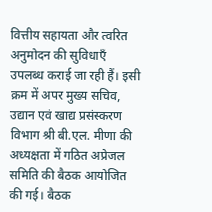वित्तीय सहायता और त्वरित अनुमोदन की सुविधाएँ उपलब्ध कराई जा रही हैं। इसी क्रम में अपर मुख्य सचिव, उद्यान एवं खाद्य प्रसंस्करण विभाग श्री बी.एल. मीणा की अध्यक्षता में गठित अप्रेजल समिति की बैठक आयोजित की गई। बैठक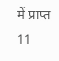में प्राप्त 11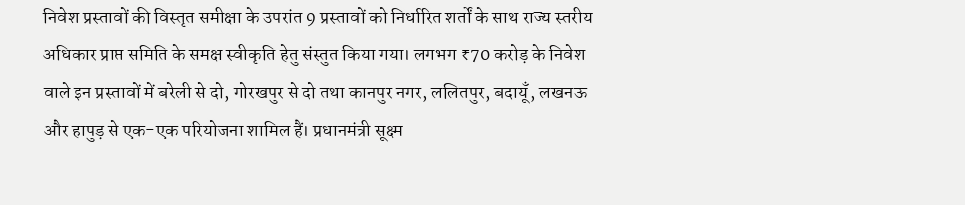निवेश प्रस्तावों की विस्तृत समीक्षा के उपरांत 9 प्रस्तावों को निर्धारित शर्तों के साथ राज्य स्तरीय अधिकार प्राप्त समिति के समक्ष स्वीकृति हेतु संस्तुत किया गया। लगभग ₹70 करोड़ के निवेश वाले इन प्रस्तावों में बरेली से दो, गोरखपुर से दो तथा कानपुर नगर, ललितपुर, बदायूँ, लखनऊ और हापुड़ से एक-एक परियोजना शामिल हैं। प्रधानमंत्री सूक्ष्म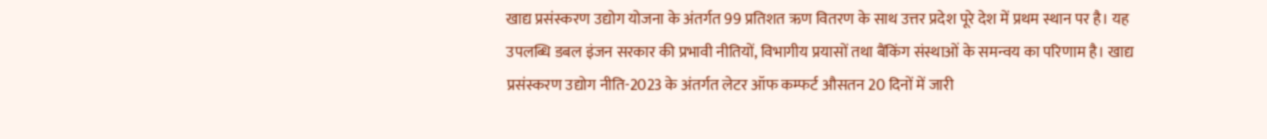खाद्य प्रसंस्करण उद्योग योजना के अंतर्गत 99 प्रतिशत ऋण वितरण के साथ उत्तर प्रदेश पूरे देश में प्रथम स्थान पर है। यह उपलब्धि डबल इंजन सरकार की प्रभावी नीतियों, विभागीय प्रयासों तथा बैंकिंग संस्थाओं के समन्वय का परिणाम है। खाद्य प्रसंस्करण उद्योग नीति-2023 के अंतर्गत लेटर ऑफ कम्फर्ट औसतन 20 दिनों में जारी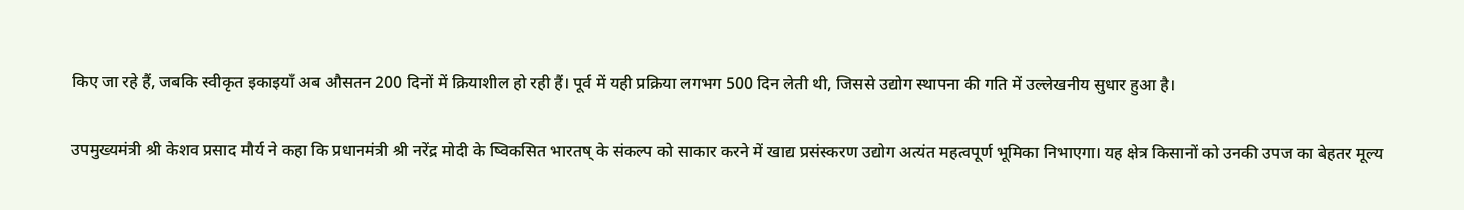किए जा रहे हैं, जबकि स्वीकृत इकाइयाँ अब औसतन 200 दिनों में क्रियाशील हो रही हैं। पूर्व में यही प्रक्रिया लगभग 500 दिन लेती थी, जिससे उद्योग स्थापना की गति में उल्लेखनीय सुधार हुआ है।

उपमुख्यमंत्री श्री केशव प्रसाद मौर्य ने कहा कि प्रधानमंत्री श्री नरेंद्र मोदी के ष्विकसित भारतष् के संकल्प को साकार करने में खाद्य प्रसंस्करण उद्योग अत्यंत महत्वपूर्ण भूमिका निभाएगा। यह क्षेत्र किसानों को उनकी उपज का बेहतर मूल्य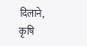दिलाने, कृषि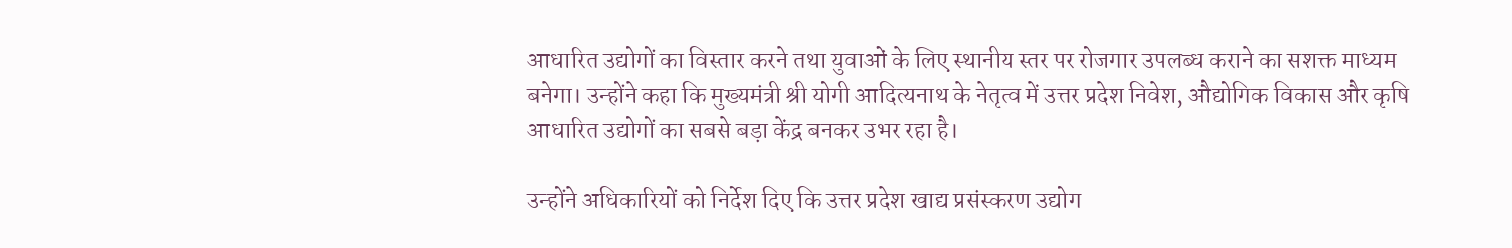आधारित उद्योगों का विस्तार करने तथा युवाओं के लिए स्थानीय स्तर पर रोजगार उपलब्ध कराने का सशक्त माध्यम बनेगा। उन्होंने कहा कि मुख्यमंत्री श्री योगी आदित्यनाथ के नेतृत्व में उत्तर प्रदेश निवेश, औद्योगिक विकास और कृषि आधारित उद्योगों का सबसे बड़ा केंद्र बनकर उभर रहा है।

उन्होंने अधिकारियों को निर्देश दिए कि उत्तर प्रदेश खाद्य प्रसंस्करण उद्योग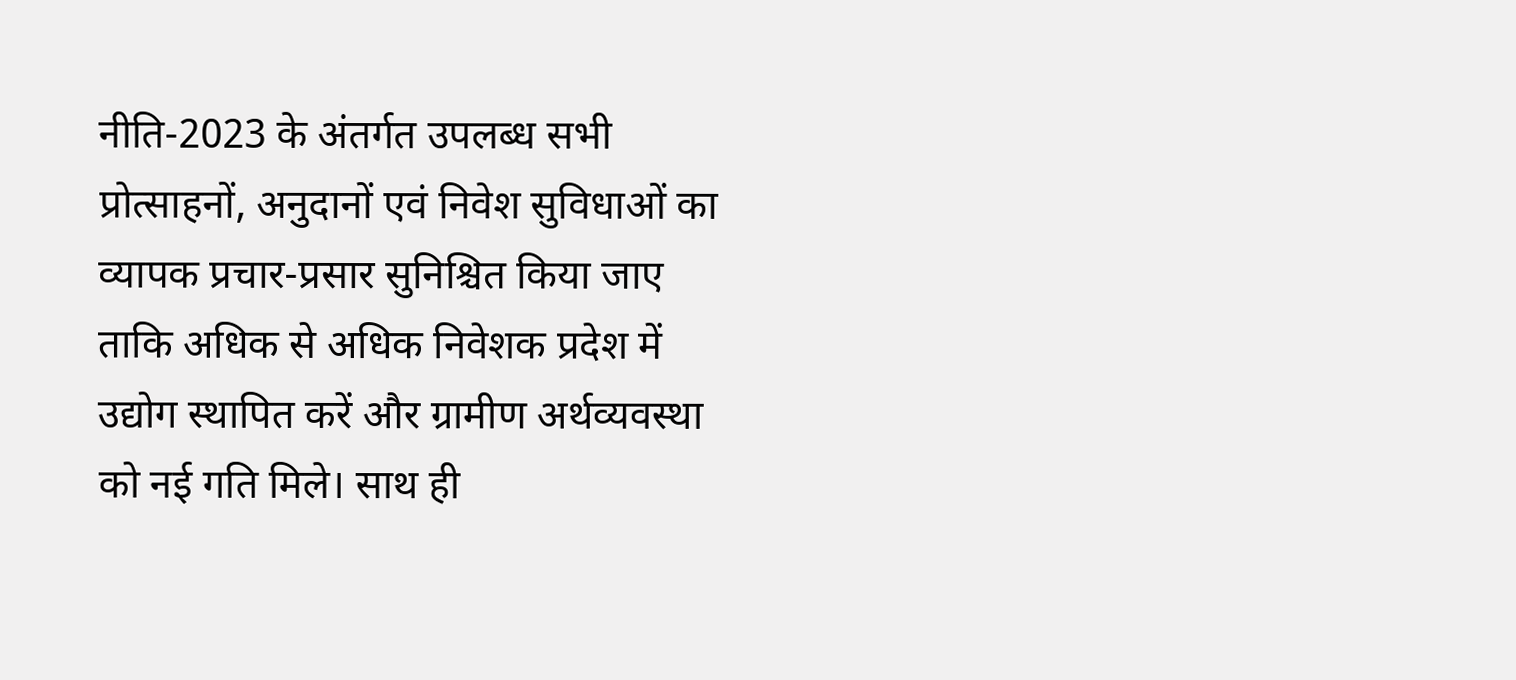नीति-2023 के अंतर्गत उपलब्ध सभी प्रोत्साहनों, अनुदानों एवं निवेश सुविधाओं का व्यापक प्रचार-प्रसार सुनिश्चित किया जाए ताकि अधिक से अधिक निवेशक प्रदेश में उद्योग स्थापित करें और ग्रामीण अर्थव्यवस्था को नई गति मिले। साथ ही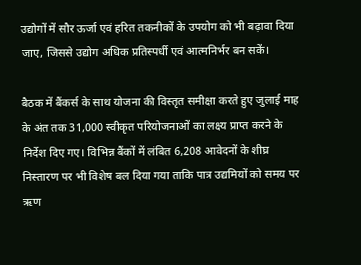उद्योगों में सौर ऊर्जा एवं हरित तकनीकों के उपयोग को भी बढ़ावा दिया जाए, जिससे उद्योग अधिक प्रतिस्पर्धी एवं आत्मनिर्भर बन सकें।

बैठक में बैंकर्स के साथ योजना की विस्तृत समीक्षा करते हुए जुलाई माह के अंत तक 31,000 स्वीकृत परियोजनाओं का लक्ष्य प्राप्त करने के निर्देश दिए गए। विभिन्न बैंकों में लंबित 6,208 आवेदनों के शीघ्र निस्तारण पर भी विशेष बल दिया गया ताकि पात्र उद्यमियों को समय पर ऋण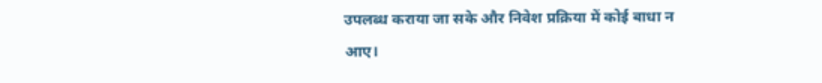उपलब्ध कराया जा सके और निवेश प्रक्रिया में कोई बाधा न आए।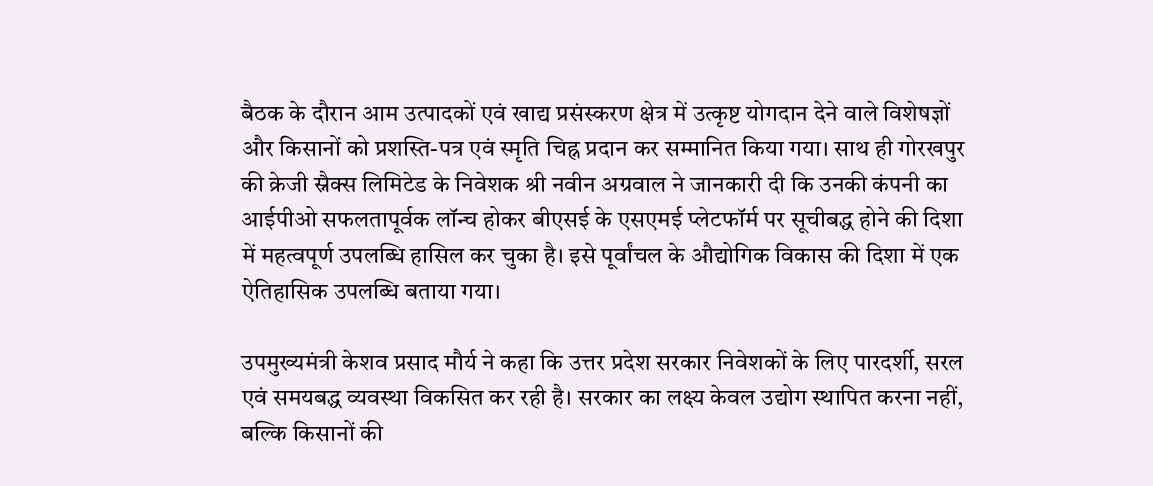बैठक के दौरान आम उत्पादकों एवं खाद्य प्रसंस्करण क्षेत्र में उत्कृष्ट योगदान देने वाले विशेषज्ञों और किसानों को प्रशस्ति-पत्र एवं स्मृति चिह्न प्रदान कर सम्मानित किया गया। साथ ही गोरखपुर की क्रेजी स्नैक्स लिमिटेड के निवेशक श्री नवीन अग्रवाल ने जानकारी दी कि उनकी कंपनी का आईपीओ सफलतापूर्वक लॉन्च होकर बीएसई के एसएमई प्लेटफॉर्म पर सूचीबद्ध होने की दिशा में महत्वपूर्ण उपलब्धि हासिल कर चुका है। इसे पूर्वांचल के औद्योगिक विकास की दिशा में एक ऐतिहासिक उपलब्धि बताया गया।

उपमुख्यमंत्री केशव प्रसाद मौर्य ने कहा कि उत्तर प्रदेश सरकार निवेशकों के लिए पारदर्शी, सरल एवं समयबद्ध व्यवस्था विकसित कर रही है। सरकार का लक्ष्य केवल उद्योग स्थापित करना नहीं, बल्कि किसानों की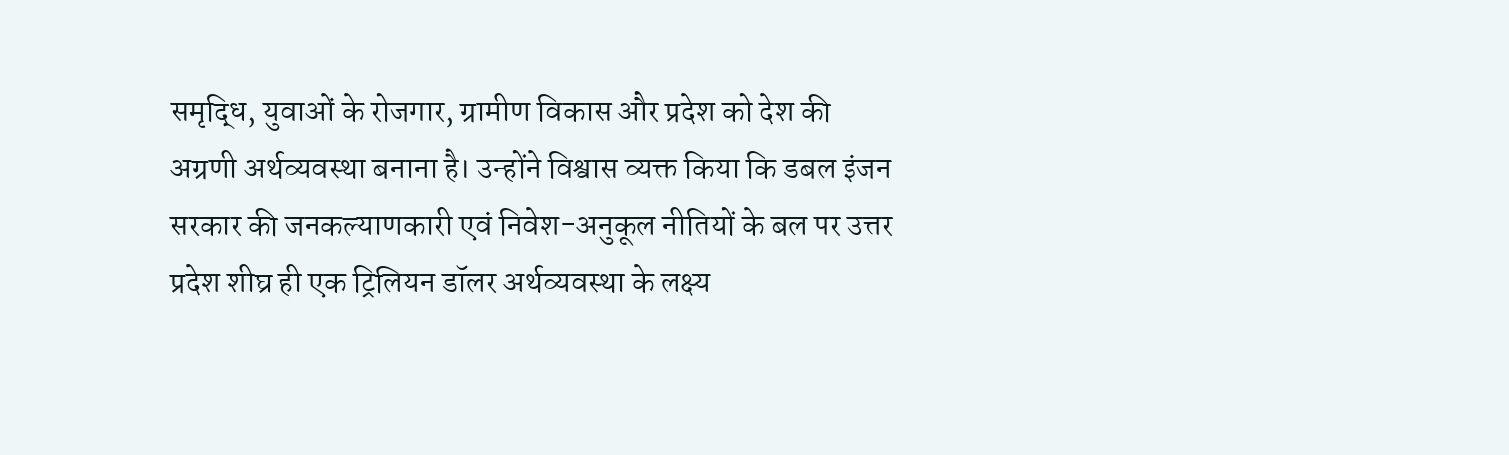समृद्धि, युवाओं के रोजगार, ग्रामीण विकास और प्रदेश को देश की अग्रणी अर्थव्यवस्था बनाना है। उन्होंने विश्वास व्यक्त किया कि डबल इंजन सरकार की जनकल्याणकारी एवं निवेश-अनुकूल नीतियों के बल पर उत्तर प्रदेश शीघ्र ही एक ट्रिलियन डॉलर अर्थव्यवस्था के लक्ष्य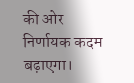की ओर निर्णायक कदम बढ़ाएगा।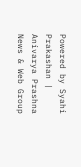Powered by Syahi Prakashan | Anivarya Prashna News & Web Group